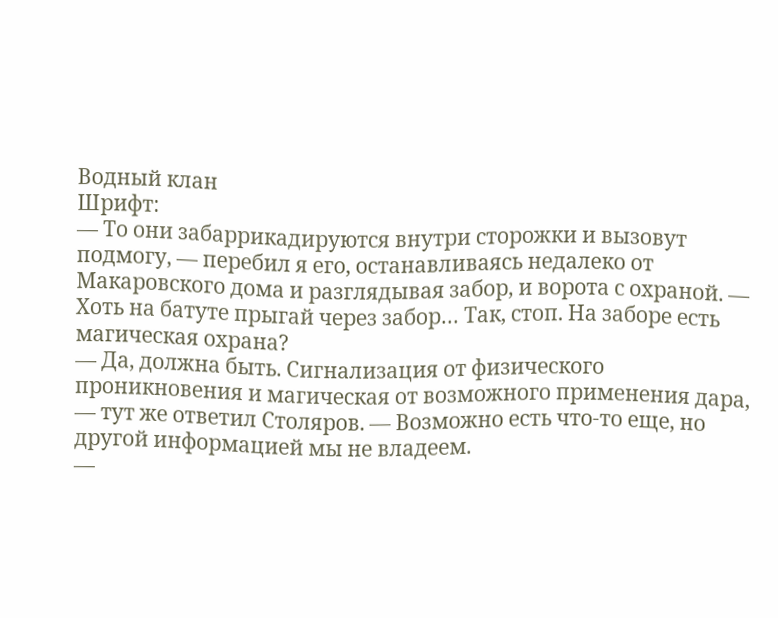Водный клан
Шрифт:
— То они забаррикадируются внутри сторожки и вызовут подмогу, — перебил я его, останавливаясь недалеко от Макаровского дома и разглядывая забор, и ворота с охраной. — Хоть на батуте прыгай через забор… Так, стоп. На заборе есть магическая охрана?
— Да, должна быть. Сигнализация от физического проникновения и магическая от возможного применения дара, — тут же ответил Столяров. — Возможно есть что-то еще, но другой информацией мы не владеем.
—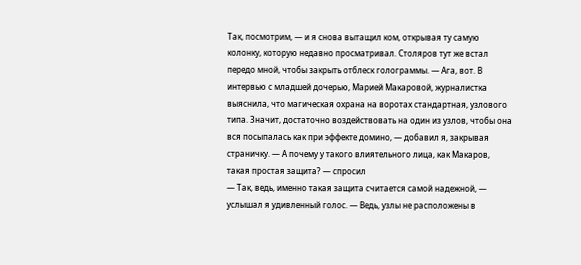Так, посмотрим, — и я снова вытащил ком, открывая ту самую колонку, которую недавно просматривал. Столяров тут же встал передо мной, чтобы закрыть отблеск голограммы. — Ага, вот. В интервью с младшей дочерью, Марией Макаровой, журналистка выяснила, что магическая охрана на воротах стандартная, узлового типа. Значит, достаточно воздействовать на один из узлов, чтобы она вся посыпалась как при эффекте домино, — добавил я, закрывая страничку. — А почему у такого влиятельного лица, как Макаров, такая простая защита? — спросил
— Так, ведь, именно такая защита считается самой надежной, — услышал я удивленный голос. — Ведь, узлы не расположены в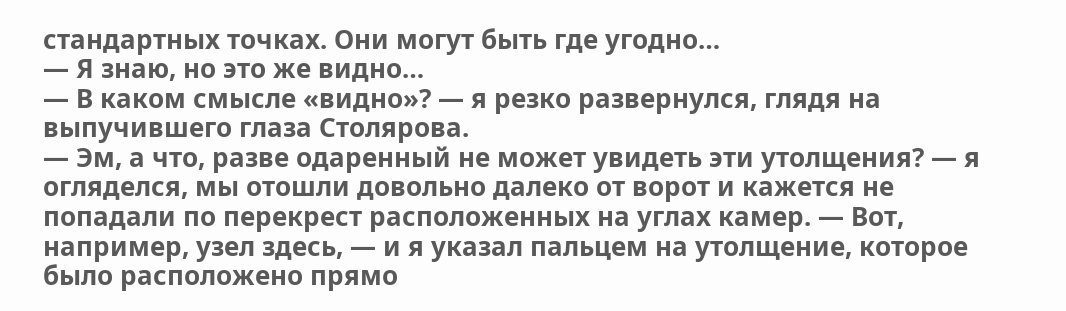стандартных точках. Они могут быть где угодно…
— Я знаю, но это же видно…
— В каком смысле «видно»? — я резко развернулся, глядя на выпучившего глаза Столярова.
— Эм, а что, разве одаренный не может увидеть эти утолщения? — я огляделся, мы отошли довольно далеко от ворот и кажется не попадали по перекрест расположенных на углах камер. — Вот, например, узел здесь, — и я указал пальцем на утолщение, которое было расположено прямо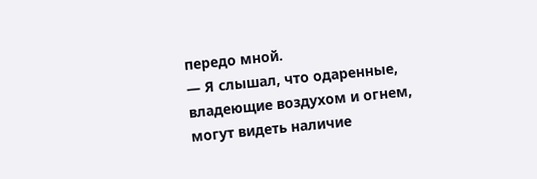передо мной.
— Я слышал, что одаренные, владеющие воздухом и огнем, могут видеть наличие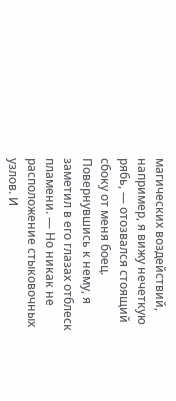магических воздействий, например, я вижу нечеткую рябь, — отозвался стоящий сбоку от меня боец. Повернувшись к нему, я заметил в его глазах отблеск пламени. — Но никак не расположение стыковочных узлов. И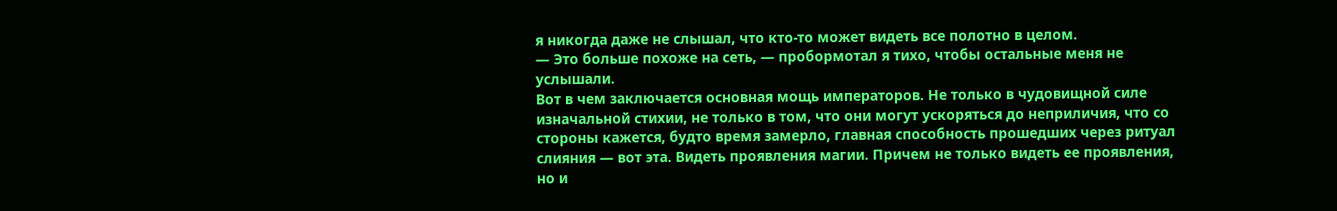я никогда даже не слышал, что кто-то может видеть все полотно в целом.
— Это больше похоже на сеть, — пробормотал я тихо, чтобы остальные меня не услышали.
Вот в чем заключается основная мощь императоров. Не только в чудовищной силе изначальной стихии, не только в том, что они могут ускоряться до неприличия, что со стороны кажется, будто время замерло, главная способность прошедших через ритуал слияния — вот эта. Видеть проявления магии. Причем не только видеть ее проявления, но и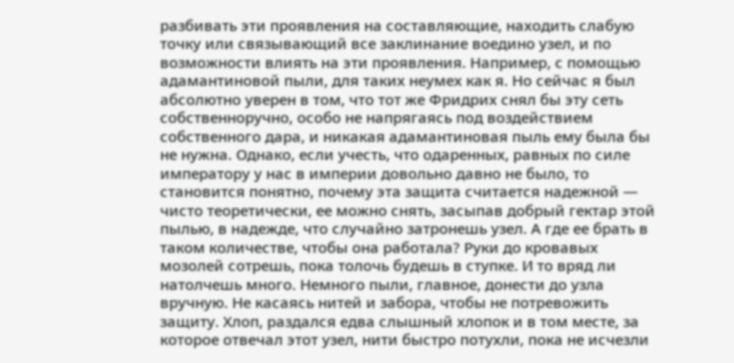разбивать эти проявления на составляющие, находить слабую точку или связывающий все заклинание воедино узел, и по возможности влиять на эти проявления. Например, с помощью адамантиновой пыли, для таких неумех как я. Но сейчас я был абсолютно уверен в том, что тот же Фридрих снял бы эту сеть собственноручно, особо не напрягаясь под воздействием собственного дара, и никакая адамантиновая пыль ему была бы не нужна. Однако, если учесть, что одаренных, равных по силе императору у нас в империи довольно давно не было, то становится понятно, почему эта защита считается надежной — чисто теоретически, ее можно снять, засыпав добрый гектар этой пылью, в надежде, что случайно затронешь узел. А где ее брать в таком количестве, чтобы она работала? Руки до кровавых мозолей сотрешь, пока толочь будешь в ступке. И то вряд ли натолчешь много. Немного пыли, главное, донести до узла вручную. Не касаясь нитей и забора, чтобы не потревожить защиту. Хлоп, раздался едва слышный хлопок и в том месте, за которое отвечал этот узел, нити быстро потухли, пока не исчезли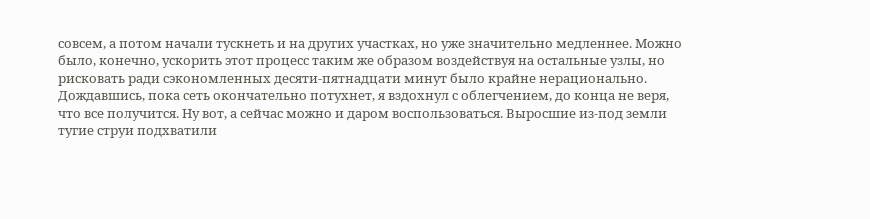совсем, а потом начали тускнеть и на других участках, но уже значительно медленнее. Можно было, конечно, ускорить этот процесс таким же образом воздействуя на остальные узлы, но рисковать ради сэкономленных десяти-пятнадцати минут было крайне нерационально. Дождавшись, пока сеть окончательно потухнет, я вздохнул с облегчением, до конца не веря, что все получится. Ну вот, а сейчас можно и даром воспользоваться. Выросшие из-под земли тугие струи подхватили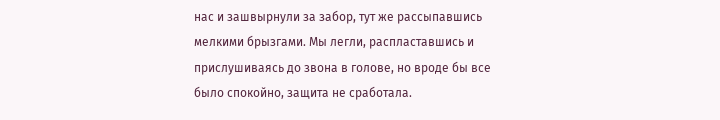нас и зашвырнули за забор, тут же рассыпавшись мелкими брызгами. Мы легли, распластавшись и прислушиваясь до звона в голове, но вроде бы все было спокойно, защита не сработала.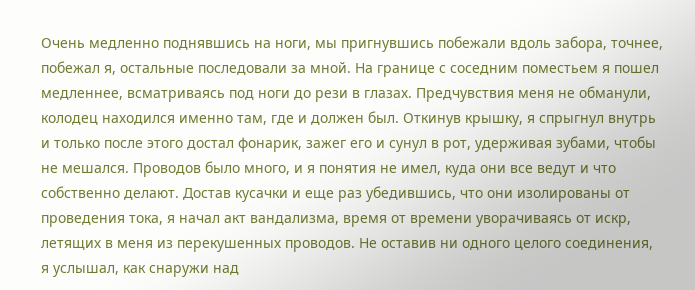Очень медленно поднявшись на ноги, мы пригнувшись побежали вдоль забора, точнее, побежал я, остальные последовали за мной. На границе с соседним поместьем я пошел медленнее, всматриваясь под ноги до рези в глазах. Предчувствия меня не обманули, колодец находился именно там, где и должен был. Откинув крышку, я спрыгнул внутрь и только после этого достал фонарик, зажег его и сунул в рот, удерживая зубами, чтобы не мешался. Проводов было много, и я понятия не имел, куда они все ведут и что собственно делают. Достав кусачки и еще раз убедившись, что они изолированы от проведения тока, я начал акт вандализма, время от времени уворачиваясь от искр, летящих в меня из перекушенных проводов. Не оставив ни одного целого соединения, я услышал, как снаружи над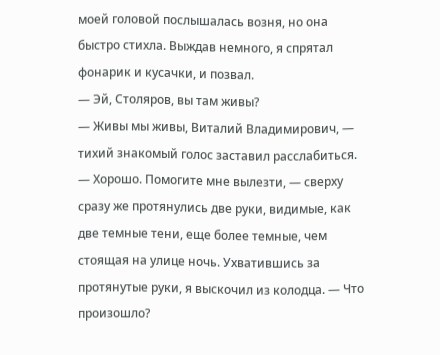моей головой послышалась возня, но она быстро стихла. Выждав немного, я спрятал фонарик и кусачки, и позвал.
— Эй, Столяров, вы там живы?
— Живы мы живы, Виталий Владимирович, — тихий знакомый голос заставил расслабиться.
— Хорошо. Помогите мне вылезти, — сверху сразу же протянулись две руки, видимые, как две темные тени, еще более темные, чем стоящая на улице ночь. Ухватившись за протянутые руки, я выскочил из колодца. — Что произошло?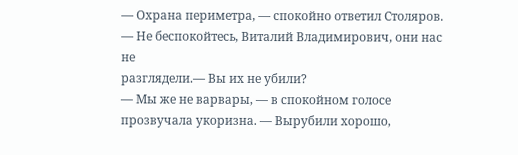— Охрана периметра, — спокойно ответил Столяров. — Не беспокойтесь, Виталий Владимирович, они нас не
разглядели.— Вы их не убили?
— Мы же не варвары, — в спокойном голосе прозвучала укоризна. — Вырубили хорошо,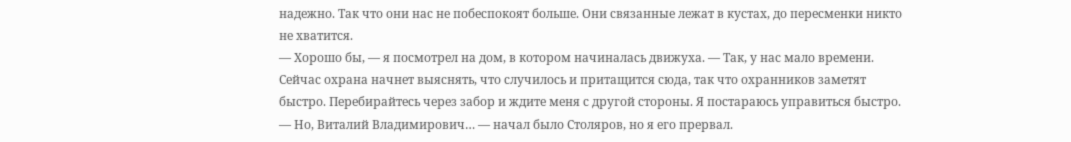надежно. Так что они нас не побеспокоят больше. Они связанные лежат в кустах, до пересменки никто не хватится.
— Хорошо бы, — я посмотрел на дом, в котором начиналась движуха. — Так, у нас мало времени. Сейчас охрана начнет выяснять, что случилось и притащится сюда, так что охранников заметят быстро. Перебирайтесь через забор и ждите меня с другой стороны. Я постараюсь управиться быстро.
— Но, Виталий Владимирович… — начал было Столяров, но я его прервал.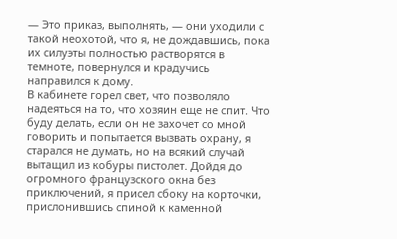— Это приказ, выполнять, — они уходили с такой неохотой, что я, не дождавшись, пока их силуэты полностью растворятся в темноте, повернулся и крадучись направился к дому.
В кабинете горел свет, что позволяло надеяться на то, что хозяин еще не спит. Что буду делать, если он не захочет со мной говорить и попытается вызвать охрану, я старался не думать, но на всякий случай вытащил из кобуры пистолет. Дойдя до огромного французского окна без приключений, я присел сбоку на корточки, прислонившись спиной к каменной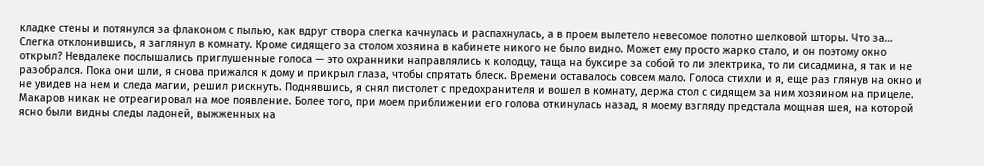кладке стены и потянулся за флаконом с пылью, как вдруг створа слегка качнулась и распахнулась, а в проем вылетело невесомое полотно шелковой шторы. Что за…
Слегка отклонившись, я заглянул в комнату. Кроме сидящего за столом хозяина в кабинете никого не было видно. Может ему просто жарко стало, и он поэтому окно открыл? Невдалеке послышались приглушенные голоса — это охранники направлялись к колодцу, таща на буксире за собой то ли электрика, то ли сисадмина, я так и не разобрался. Пока они шли, я снова прижался к дому и прикрыл глаза, чтобы спрятать блеск. Времени оставалось совсем мало. Голоса стихли и я, еще раз глянув на окно и не увидев на нем и следа магии, решил рискнуть. Поднявшись, я снял пистолет с предохранителя и вошел в комнату, держа стол с сидящем за ним хозяином на прицеле.
Макаров никак не отреагировал на мое появление. Более того, при моем приближении его голова откинулась назад, я моему взгляду предстала мощная шея, на которой ясно были видны следы ладоней, выжженных на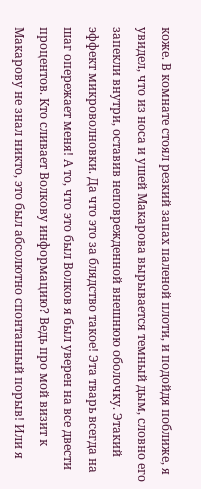коже. В комнате стоял резкий запах паленой плоти, и подойдя поближе, я увидел, что из носа и ушей Макарова вырывается темный дым, словно его запекли внутри, оставив неповрежденной внешнюю оболочку. Этакий эффект микроволновки. Да что это за блядство такое! Эта тварь всегда на шаг опережает меня! А то, что это был Волков я был уверен на все двести процентов. Кто сливает Волкову информацию? Ведь про мой визит к Макарову не знал никто, это был абсолютно спонтанный порыв! Или я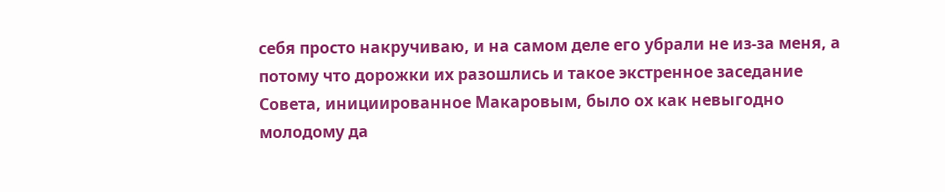себя просто накручиваю, и на самом деле его убрали не из-за меня, а потому что дорожки их разошлись и такое экстренное заседание Совета, инициированное Макаровым, было ох как невыгодно молодому да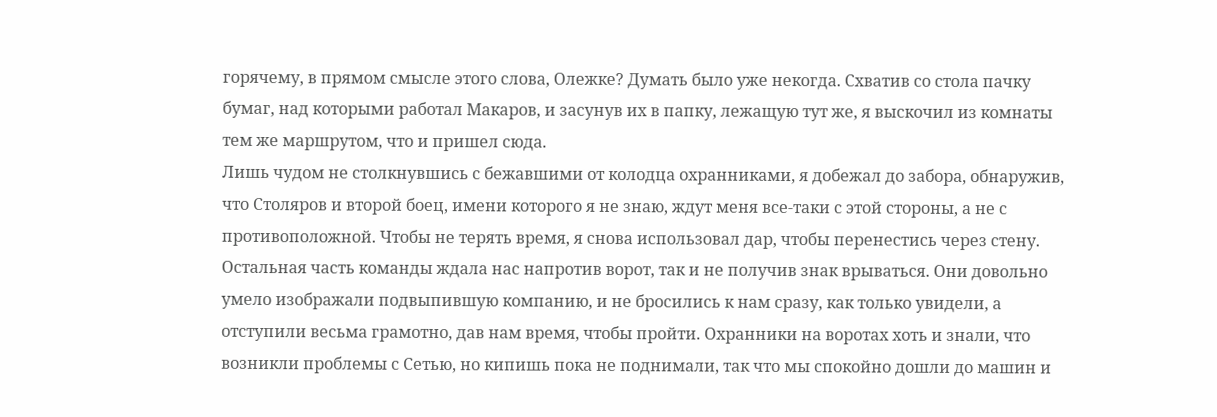горячему, в прямом смысле этого слова, Олежке? Думать было уже некогда. Схватив со стола пачку бумаг, над которыми работал Макаров, и засунув их в папку, лежащую тут же, я выскочил из комнаты тем же маршрутом, что и пришел сюда.
Лишь чудом не столкнувшись с бежавшими от колодца охранниками, я добежал до забора, обнаружив, что Столяров и второй боец, имени которого я не знаю, ждут меня все-таки с этой стороны, а не с противоположной. Чтобы не терять время, я снова использовал дар, чтобы перенестись через стену. Остальная часть команды ждала нас напротив ворот, так и не получив знак врываться. Они довольно умело изображали подвыпившую компанию, и не бросились к нам сразу, как только увидели, а отступили весьма грамотно, дав нам время, чтобы пройти. Охранники на воротах хоть и знали, что возникли проблемы с Сетью, но кипишь пока не поднимали, так что мы спокойно дошли до машин и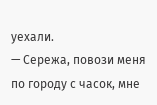уехали.
— Сережа, повози меня по городу с часок, мне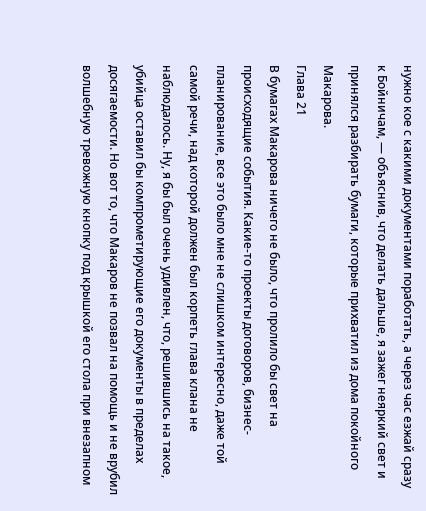нужно кое с какими документами поработать, а через час езжай сразу к Бойничам, — объяснив, что делать дальше, я зажег неяркий свет и принялся разбирать бумаги, которые прихватил из дома покойного Макарова.
Глава 21
В бумагах Макарова ничего не было, что пролило бы свет на происходящие события. Какие-то проекты договоров, бизнес-планирование, все это было мне не слишком интересно, даже той самой речи, над которой должен был корпеть глава клана не наблюдалось. Ну, я бы был очень удивлен, что, решившись на такое, убийца оставил бы компрометирующие его документы в пределах досягаемости. Но вот то, что Макаров не позвал на помощь и не врубил волшебную тревожную кнопку под крышкой его стола при внезапном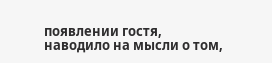появлении гостя, наводило на мысли о том,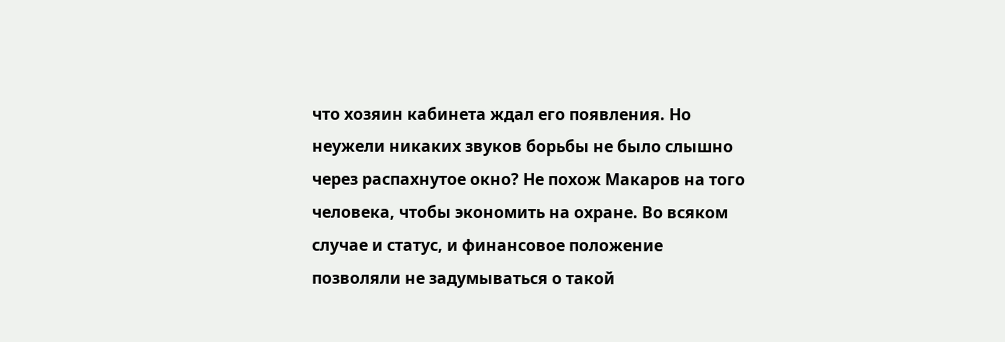что хозяин кабинета ждал его появления. Но неужели никаких звуков борьбы не было слышно через распахнутое окно? Не похож Макаров на того человека, чтобы экономить на охране. Во всяком случае и статус, и финансовое положение позволяли не задумываться о такой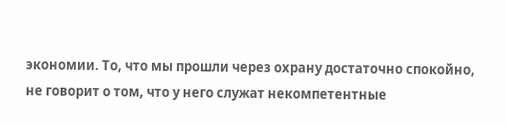экономии. То, что мы прошли через охрану достаточно спокойно, не говорит о том, что у него служат некомпетентные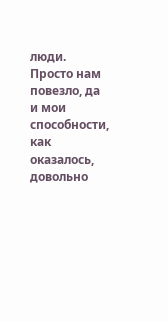люди. Просто нам повезло, да и мои способности, как оказалось, довольно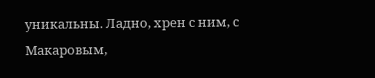уникальны. Ладно, хрен с ним, с Макаровым,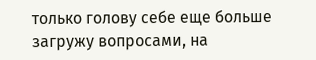только голову себе еще больше загружу вопросами, на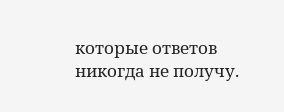которые ответов никогда не получу.